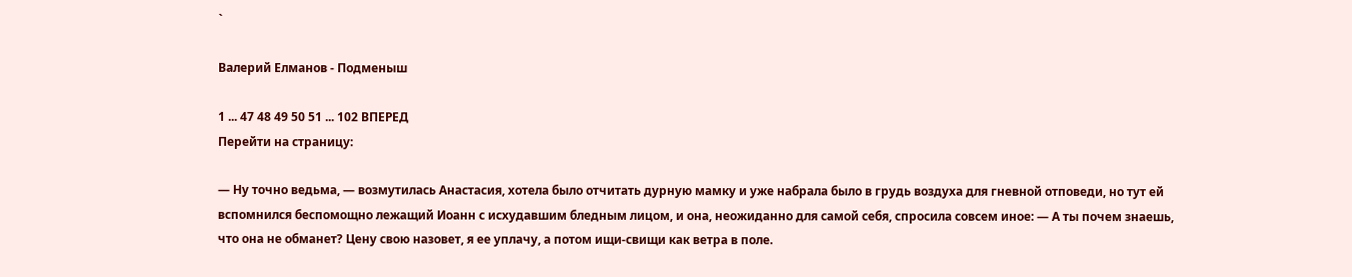`

Валерий Елманов - Подменыш

1 ... 47 48 49 50 51 ... 102 ВПЕРЕД
Перейти на страницу:

— Ну точно ведьма, — возмутилась Анастасия, хотела было отчитать дурную мамку и уже набрала было в грудь воздуха для гневной отповеди, но тут ей вспомнился беспомощно лежащий Иоанн с исхудавшим бледным лицом, и она, неожиданно для самой себя, спросила совсем иное: — А ты почем знаешь, что она не обманет? Цену свою назовет, я ее уплачу, а потом ищи-свищи как ветра в поле.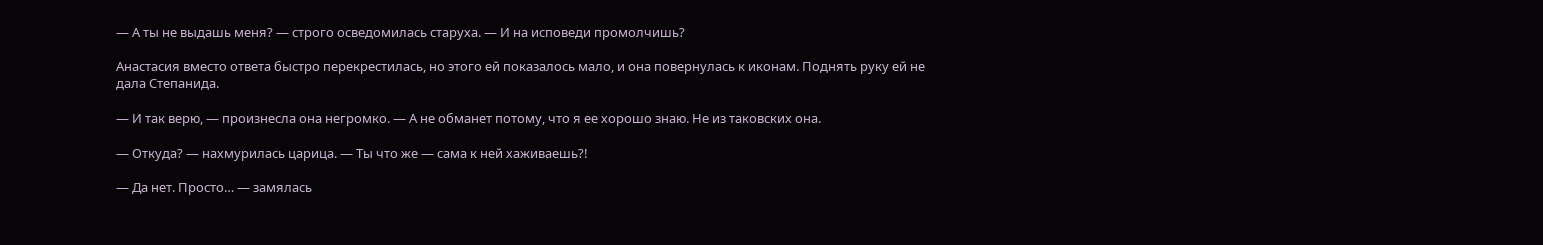— А ты не выдашь меня? — строго осведомилась старуха. — И на исповеди промолчишь?

Анастасия вместо ответа быстро перекрестилась, но этого ей показалось мало, и она повернулась к иконам. Поднять руку ей не дала Степанида.

— И так верю, — произнесла она негромко. — А не обманет потому, что я ее хорошо знаю. Не из таковских она.

— Откуда? — нахмурилась царица. — Ты что же — сама к ней хаживаешь?!

— Да нет. Просто… — замялась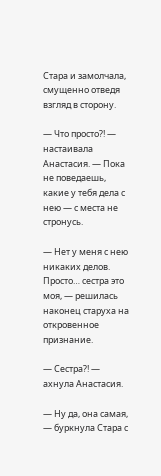Стара и замолчала, смущенно отведя взгляд в сторону.

— Что просто?! — настаивала Анастасия. — Пока не поведаешь, какие у тебя дела с нею — с места не стронусь.

— Нет у меня с нею никаких делов. Просто… сестра это моя, — решилась наконец старуха на откровенное признание.

— Сестра?! — ахнула Анастасия.

— Ну да, она самая, — буркнула Стара с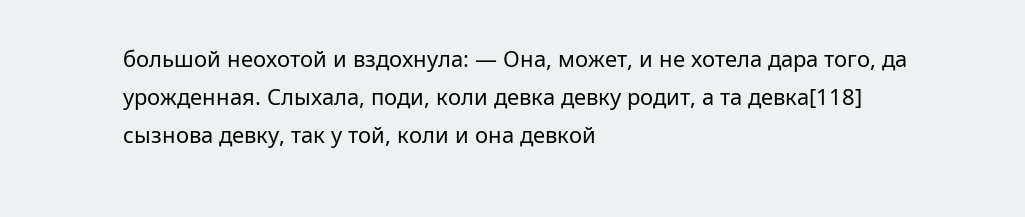большой неохотой и вздохнула: — Она, может, и не хотела дара того, да урожденная. Слыхала, поди, коли девка девку родит, а та девка[118] сызнова девку, так у той, коли и она девкой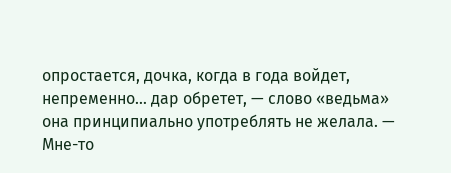опростается, дочка, когда в года войдет, непременно… дар обретет, — слово «ведьма» она принципиально употреблять не желала. — Мне-то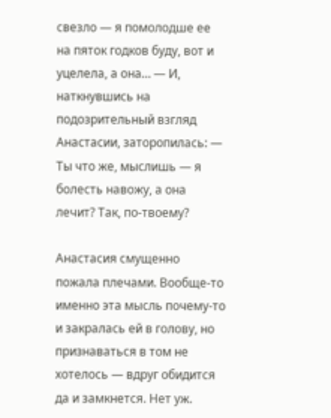свезло — я помолодше ее на пяток годков буду, вот и уцелела, а она… — И, наткнувшись на подозрительный взгляд Анастасии, заторопилась: — Ты что же, мыслишь — я болесть навожу, а она лечит? Так, по-твоему?

Анастасия смущенно пожала плечами. Вообще-то именно эта мысль почему-то и закралась ей в голову, но признаваться в том не хотелось — вдруг обидится да и замкнется. Нет уж.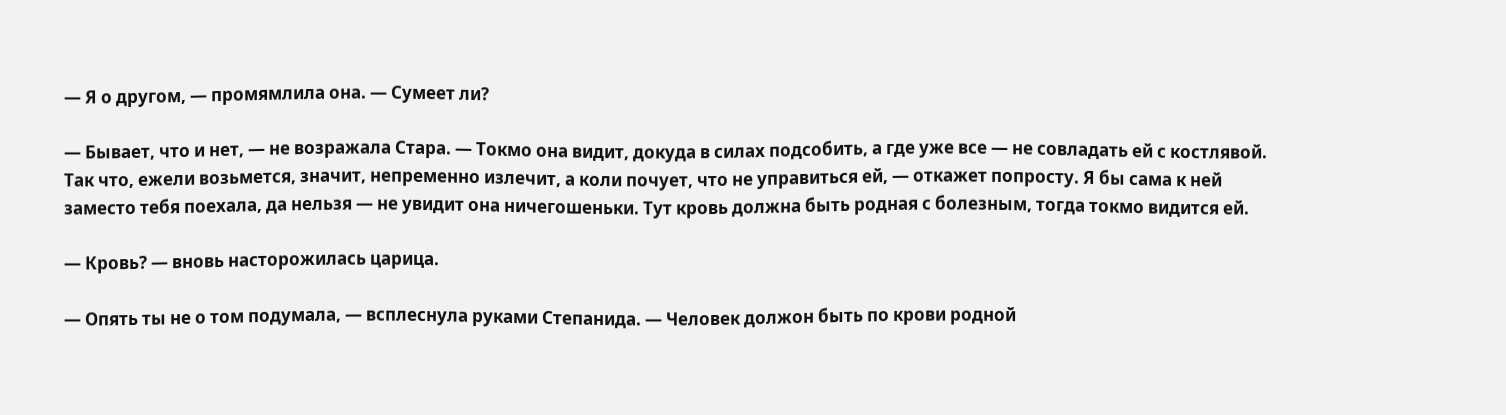— Я о другом, — промямлила она. — Сумеет ли?

— Бывает, что и нет, — не возражала Стара. — Токмо она видит, докуда в силах подсобить, а где уже все — не совладать ей с костлявой. Так что, ежели возьмется, значит, непременно излечит, а коли почует, что не управиться ей, — откажет попросту. Я бы сама к ней заместо тебя поехала, да нельзя — не увидит она ничегошеньки. Тут кровь должна быть родная с болезным, тогда токмо видится ей.

— Кровь? — вновь насторожилась царица.

— Опять ты не о том подумала, — всплеснула руками Степанида. — Человек должон быть по крови родной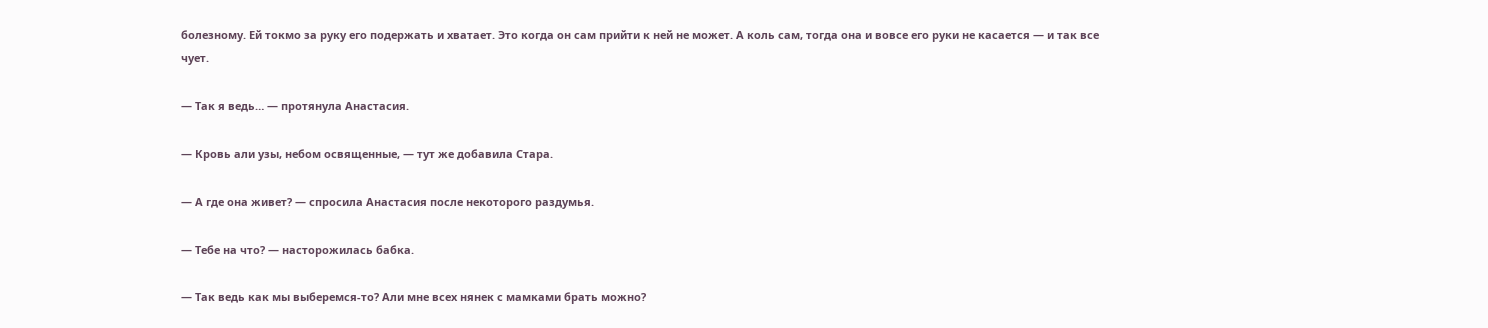болезному. Ей токмо за руку его подержать и хватает. Это когда он сам прийти к ней не может. А коль сам, тогда она и вовсе его руки не касается — и так все чует.

— Так я ведь… — протянула Анастасия.

— Кровь али узы, небом освященные, — тут же добавила Стара.

— А где она живет? — спросила Анастасия после некоторого раздумья.

— Тебе на что? — насторожилась бабка.

— Так ведь как мы выберемся-то? Али мне всех нянек с мамками брать можно?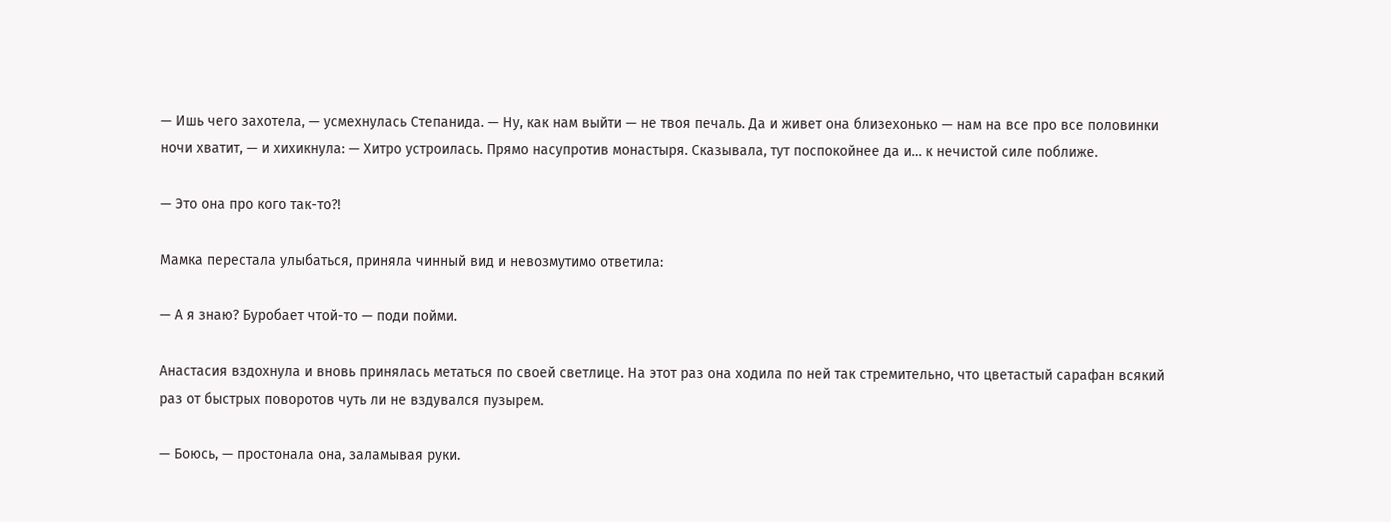— Ишь чего захотела, — усмехнулась Степанида. — Ну, как нам выйти — не твоя печаль. Да и живет она близехонько — нам на все про все половинки ночи хватит, — и хихикнула: — Хитро устроилась. Прямо насупротив монастыря. Сказывала, тут поспокойнее да и… к нечистой силе поближе.

— Это она про кого так-то?!

Мамка перестала улыбаться, приняла чинный вид и невозмутимо ответила:

— А я знаю? Буробает чтой-то — поди пойми.

Анастасия вздохнула и вновь принялась метаться по своей светлице. На этот раз она ходила по ней так стремительно, что цветастый сарафан всякий раз от быстрых поворотов чуть ли не вздувался пузырем.

— Боюсь, — простонала она, заламывая руки.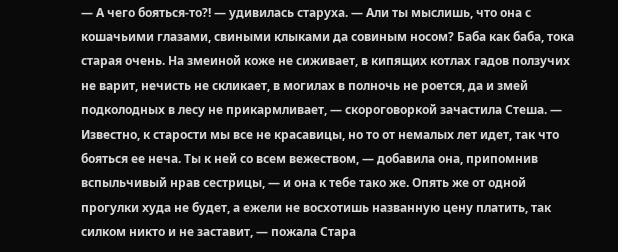— А чего бояться-то?! — удивилась старуха. — Али ты мыслишь, что она с кошачьими глазами, свиными клыками да совиным носом? Баба как баба, тока старая очень. На змеиной коже не сиживает, в кипящих котлах гадов ползучих не варит, нечисть не скликает, в могилах в полночь не роется, да и змей подколодных в лесу не прикармливает, — скороговоркой зачастила Стеша. — Известно, к старости мы все не красавицы, но то от немалых лет идет, так что бояться ее неча. Ты к ней со всем вежеством, — добавила она, припомнив вспыльчивый нрав сестрицы, — и она к тебе тако же. Опять же от одной прогулки худа не будет, а ежели не восхотишь названную цену платить, так силком никто и не заставит, — пожала Стара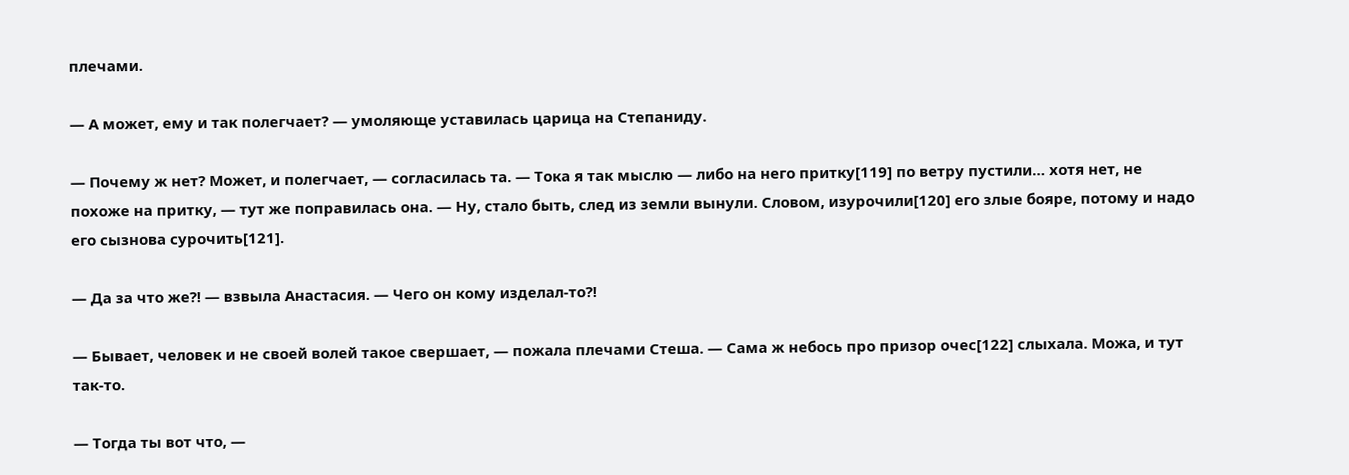плечами.

— А может, ему и так полегчает? — умоляюще уставилась царица на Степаниду.

— Почему ж нет? Может, и полегчает, — согласилась та. — Тока я так мыслю — либо на него притку[119] по ветру пустили… хотя нет, не похоже на притку, — тут же поправилась она. — Ну, стало быть, след из земли вынули. Словом, изурочили[120] его злые бояре, потому и надо его сызнова сурочить[121].

— Да за что же?! — взвыла Анастасия. — Чего он кому изделал-то?!

— Бывает, человек и не своей волей такое свершает, — пожала плечами Стеша. — Сама ж небось про призор очес[122] слыхала. Можа, и тут так-то.

— Тогда ты вот что, —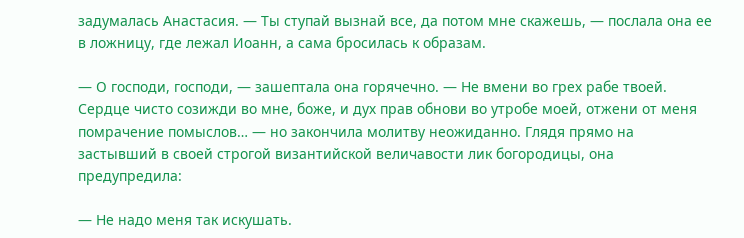задумалась Анастасия. — Ты ступай вызнай все, да потом мне скажешь, — послала она ее в ложницу, где лежал Иоанн, а сама бросилась к образам.

— О господи, господи, — зашептала она горячечно. — Не вмени во грех рабе твоей. Сердце чисто созижди во мне, боже, и дух прав обнови во утробе моей, отжени от меня помрачение помыслов… — но закончила молитву неожиданно. Глядя прямо на застывший в своей строгой византийской величавости лик богородицы, она предупредила:

— Не надо меня так искушать.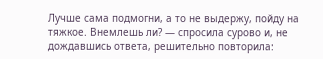Лучше сама подмогни, а то не выдержу, пойду на тяжкое. Внемлешь ли? — спросила сурово и, не дождавшись ответа, решительно повторила: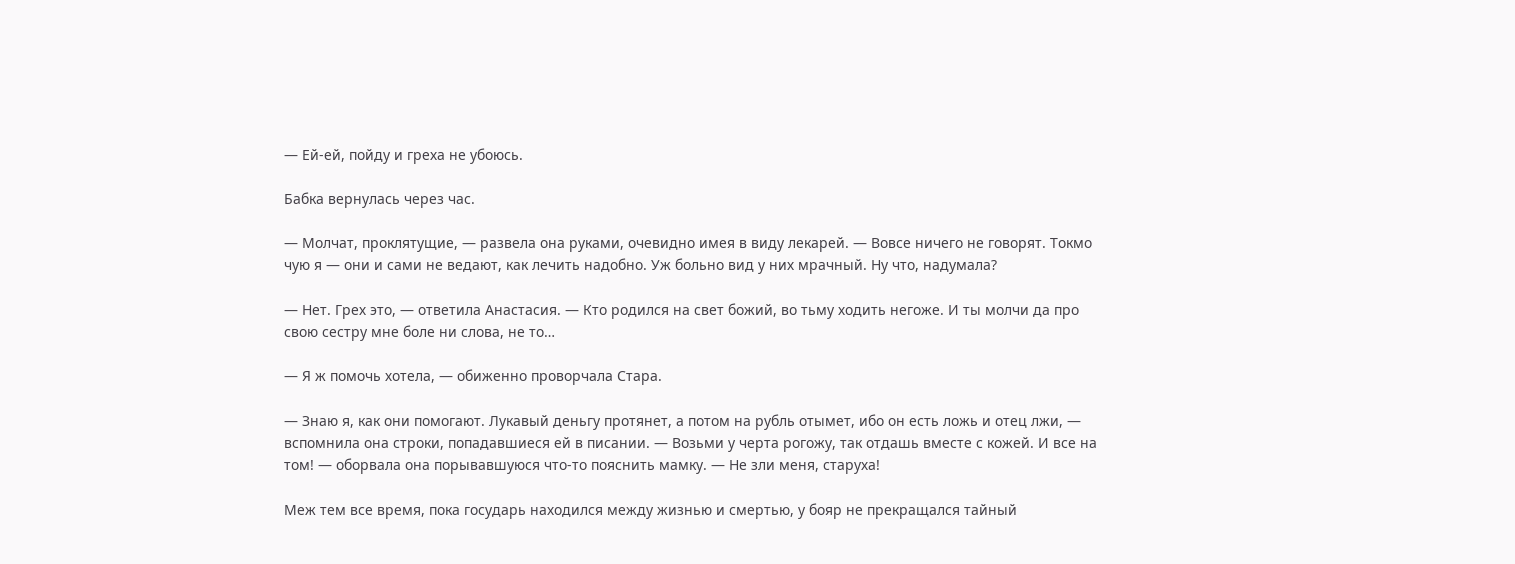— Ей-ей, пойду и греха не убоюсь.

Бабка вернулась через час.

— Молчат, проклятущие, — развела она руками, очевидно имея в виду лекарей. — Вовсе ничего не говорят. Токмо чую я — они и сами не ведают, как лечить надобно. Уж больно вид у них мрачный. Ну что, надумала?

— Нет. Грех это, — ответила Анастасия. — Кто родился на свет божий, во тьму ходить негоже. И ты молчи да про свою сестру мне боле ни слова, не то…

— Я ж помочь хотела, — обиженно проворчала Стара.

— Знаю я, как они помогают. Лукавый деньгу протянет, а потом на рубль отымет, ибо он есть ложь и отец лжи, — вспомнила она строки, попадавшиеся ей в писании. — Возьми у черта рогожу, так отдашь вместе с кожей. И все на том! — оборвала она порывавшуюся что-то пояснить мамку. — Не зли меня, старуха!

Меж тем все время, пока государь находился между жизнью и смертью, у бояр не прекращался тайный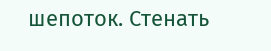шепоток. Стенать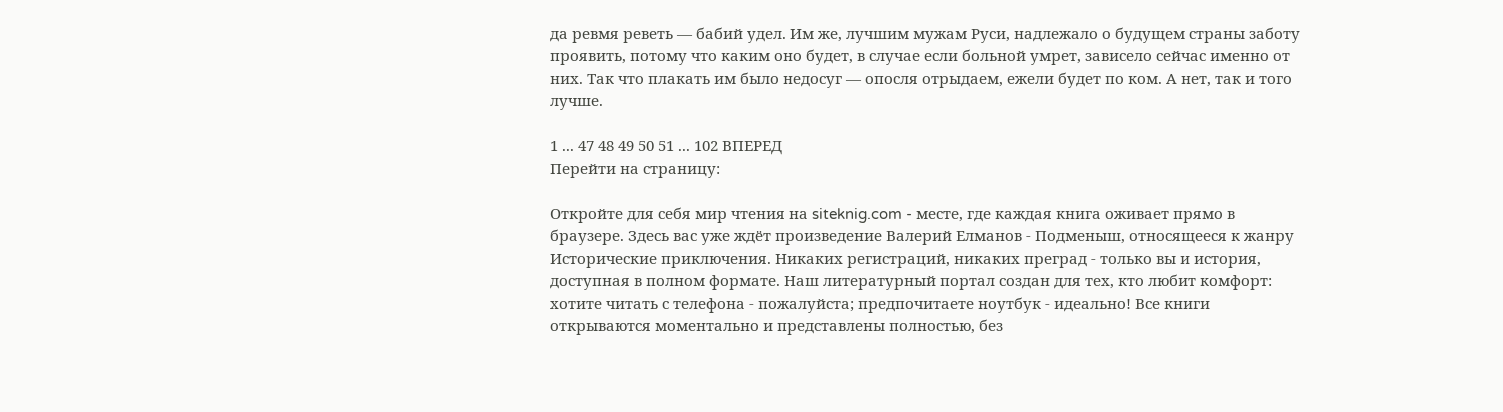да ревмя реветь — бабий удел. Им же, лучшим мужам Руси, надлежало о будущем страны заботу проявить, потому что каким оно будет, в случае если больной умрет, зависело сейчас именно от них. Так что плакать им было недосуг — опосля отрыдаем, ежели будет по ком. А нет, так и того лучше.

1 ... 47 48 49 50 51 ... 102 ВПЕРЕД
Перейти на страницу:

Откройте для себя мир чтения на siteknig.com - месте, где каждая книга оживает прямо в браузере. Здесь вас уже ждёт произведение Валерий Елманов - Подменыш, относящееся к жанру Исторические приключения. Никаких регистраций, никаких преград - только вы и история, доступная в полном формате. Наш литературный портал создан для тех, кто любит комфорт: хотите читать с телефона - пожалуйста; предпочитаете ноутбук - идеально! Все книги открываются моментально и представлены полностью, без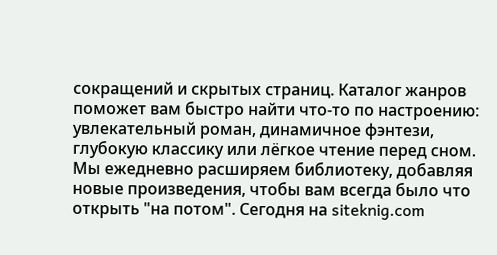сокращений и скрытых страниц. Каталог жанров поможет вам быстро найти что-то по настроению: увлекательный роман, динамичное фэнтези, глубокую классику или лёгкое чтение перед сном. Мы ежедневно расширяем библиотеку, добавляя новые произведения, чтобы вам всегда было что открыть "на потом". Сегодня на siteknig.com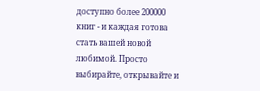доступно более 200000 книг - и каждая готова стать вашей новой любимой. Просто выбирайте, открывайте и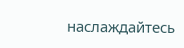наслаждайтесь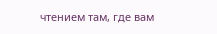чтением там, где вам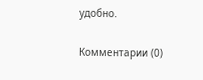удобно.

Комментарии (0)